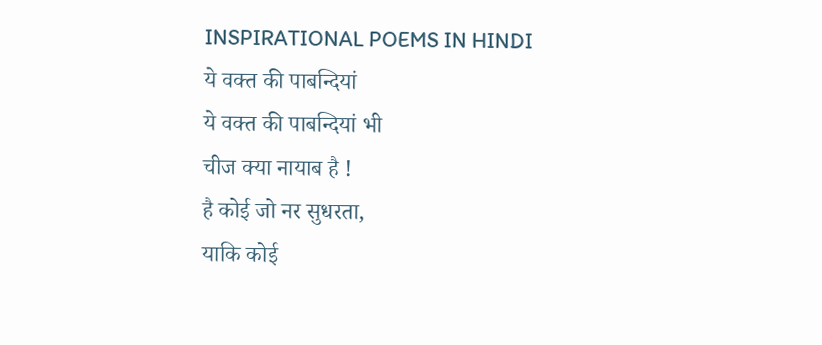INSPIRATIONAL POEMS IN HINDI
ये वक्त की पाबन्दियां
ये वक्त की पाबन्दियां भी
चीज क्या नायाब है !
है कोई जो नर सुधरता,
याकि कोई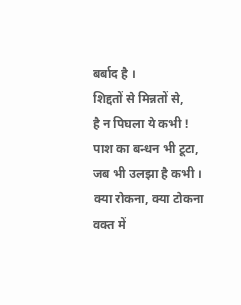बर्बाद है ।
शिद्दतों से मिन्नतों से,
है न पिघला ये कभी !
पाश का बन्धन भी टूटा,
जब भी उलझा है कभी ।
क्या रोकना, क्या टोकना
वक्त में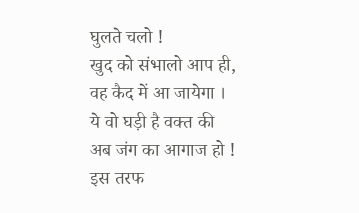घुलते चलो !
खुद को संभालो आप ही,
वह कैद में आ जायेगा ।
ये वो घड़ी है वक्त की
अब जंग का आगाज हो !
इस तरफ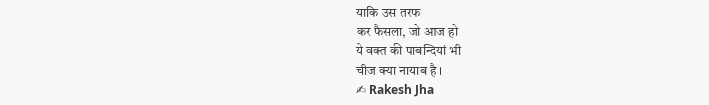याकि उस तरफ
कर फैसला, जो आज हो
ये वक्त की पाबन्दियां भी
चीज क्या नायाब है ।
✍ Rakesh Jha